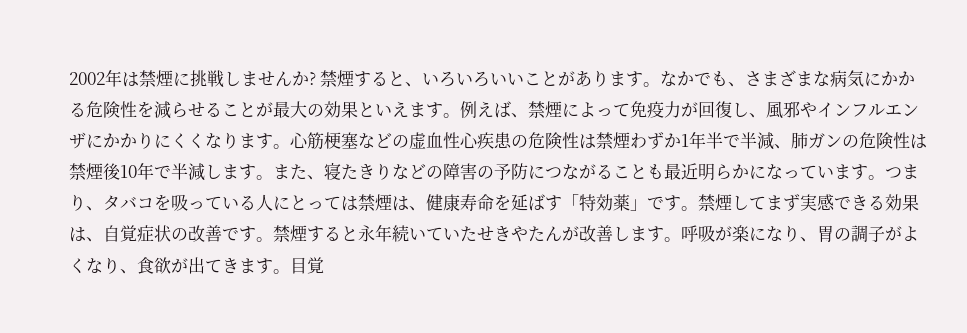2002年は禁煙に挑戦しませんか? 禁煙すると、いろいろいいことがあります。なかでも、さまざまな病気にかかる危険性を減らせることが最大の効果といえます。例えば、禁煙によって免疫力が回復し、風邪やインフルエンザにかかりにくくなります。心筋梗塞などの虚血性心疾患の危険性は禁煙わずか1年半で半減、肺ガンの危険性は禁煙後10年で半減します。また、寝たきりなどの障害の予防につながることも最近明らかになっています。つまり、タバコを吸っている人にとっては禁煙は、健康寿命を延ばす「特効薬」です。禁煙してまず実感できる効果は、自覚症状の改善です。禁煙すると永年続いていたせきやたんが改善します。呼吸が楽になり、胃の調子がよくなり、食欲が出てきます。目覚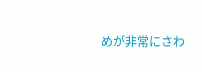めが非常にさわ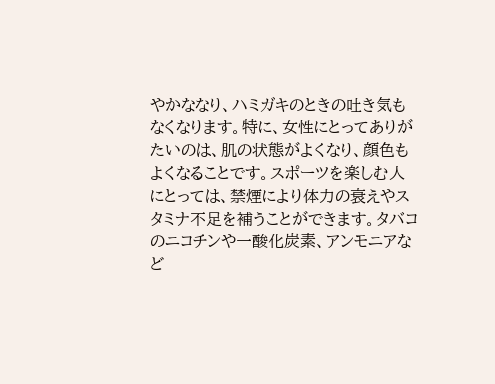やかななり、ハミガキのときの吐き気もなくなります。特に、女性にとってありがたいのは、肌の状態がよくなり、顔色もよくなることです。スポーツを楽しむ人にとっては、禁煙により体力の衰えやスタミナ不足を補うことができます。タバコのニコチンや一酸化炭素、アンモニアなど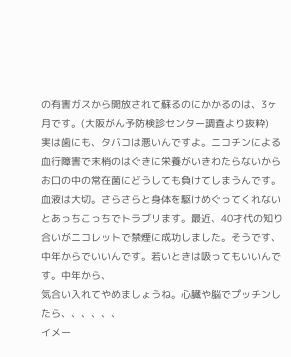の有害ガスから開放されて蘇るのにかかるのは、3ヶ月です。(大阪がん予防検診センター調査より抜粋)
実は歯にも、タバコは悪いんですよ。ニコチンによる血行障害で末梢のはぐきに栄養がいきわたらないからお口の中の常在菌にどうしても負けてしまうんです。血液は大切。さらさらと身体を駆けめぐってくれないとあっちこっちでトラブリます。最近、40才代の知り合いがニコレットで禁煙に成功しました。そうです、中年からでいいんです。若いときは吸ってもいいんです。中年から、
気合い入れてやめましょうね。心臓や脳でプッチンしたら、、、、、、
イメー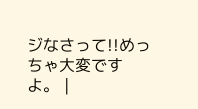ジなさって!!めっちゃ大変ですよ。 |